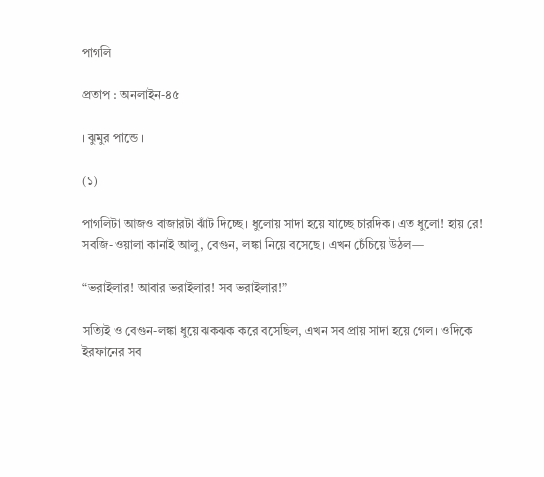পাগলি

প্রতাপ : অনলাইন-৪৫

। ঝুমুর পান্ডে ।

(১)

পাগলিটা আজও বাজারটা ঝাঁট দিচ্ছে। ধুলোয় সাদা হয়ে যাচ্ছে চারদিক। এত ধুলো! হায় রে! সবজি-ওয়ালা কানাই আলু, বেগুন, লঙ্কা নিয়ে বসেছে। এখন চেঁচিয়ে উঠল—

“ভরাইলার! আবার ভরাইলার! সব ভরাইলার!”

সত্যিই ও বেগুন-লঙ্কা ধুয়ে ঝকঝক করে বসেছিল, এখন সব প্রায় সাদা হয়ে গেল। ওদিকে ইরফানের সব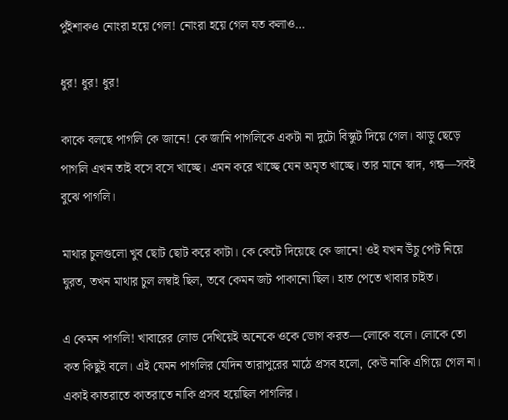পুঁইশাকও নোংরা হয়ে গেল! নোংরা হয়ে গেল যত কলাও…

ধুর! ধুর! ধুর!

কাকে বলছে পাগলি কে জানে! কে জানি পাগলিকে একটা না দুটো বিস্কুট দিয়ে গেল। ঝাড়ু ছেড়ে পাগলি এখন তাই বসে বসে খাচ্ছে। এমন করে খাচ্ছে যেন অমৃত খাচ্ছে। তার মানে স্বাদ, গন্ধ—সবই বুঝে পাগলি।

মাথার চুলগুলো খুব ছোট ছোট করে কাটা। কে কেটে দিয়েছে কে জানে! ওই যখন উঁচু পেট নিয়ে ঘুরত, তখন মাথার চুল লম্বাই ছিল, তবে কেমন জট পাকানো ছিল। হাত পেতে খাবার চাইত।

এ কেমন পাগলি! খাবারের লোভ দেখিয়েই অনেকে ওকে ভোগ করত—লোকে বলে। লোকে তো কত কিছুই বলে। এই যেমন পাগলির যেদিন তারাপুরের মাঠে প্রসব হলো, কেউ নাকি এগিয়ে গেল না। একাই কাতরাতে কাতরাতে নাকি প্রসব হয়েছিল পাগলির।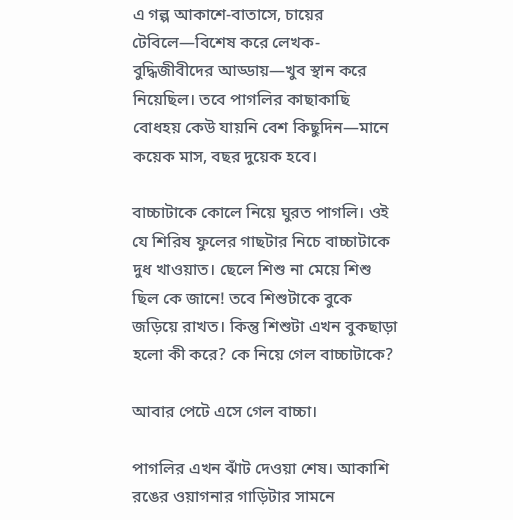এ গল্প আকাশে-বাতাসে, চায়ের টেবিলে—বিশেষ করে লেখক-বুদ্ধিজীবীদের আড্ডায়—খুব স্থান করে নিয়েছিল। তবে পাগলির কাছাকাছি বোধহয় কেউ যায়নি বেশ কিছুদিন—মানে কয়েক মাস, বছর দুয়েক হবে।

বাচ্চাটাকে কোলে নিয়ে ঘুরত পাগলি। ওই যে শিরিষ ফুলের গাছটার নিচে বাচ্চাটাকে দুধ খাওয়াত। ছেলে শিশু না মেয়ে শিশু ছিল কে জানে! তবে শিশুটাকে বুকে জড়িয়ে রাখত। কিন্তু শিশুটা এখন বুকছাড়া হলো কী করে? কে নিয়ে গেল বাচ্চাটাকে?

আবার পেটে এসে গেল বাচ্চা।

পাগলির এখন ঝাঁট দেওয়া শেষ। আকাশি রঙের ওয়াগনার গাড়িটার সামনে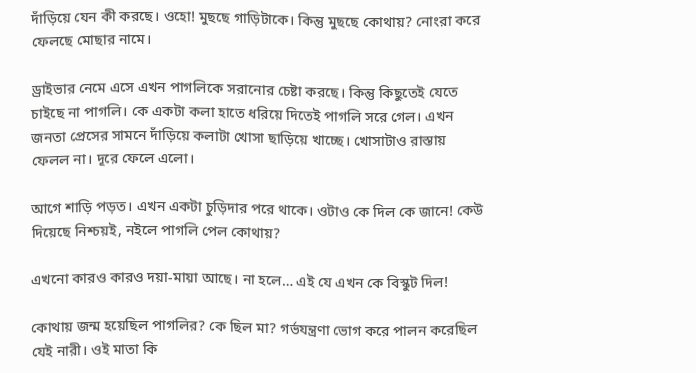দাঁড়িয়ে যেন কী করছে। ওহো! মুছছে গাড়িটাকে। কিন্তু মুছছে কোথায়? নোংরা করে ফেলছে মোছার নামে।

ড্রাইভার নেমে এসে এখন পাগলিকে সরানোর চেষ্টা করছে। কিন্তু কিছুতেই যেতে চাইছে না পাগলি। কে একটা কলা হাতে ধরিয়ে দিতেই পাগলি সরে গেল। এখন জনতা প্রেসের সামনে দাঁড়িয়ে কলাটা খোসা ছাড়িয়ে খাচ্ছে। খোসাটাও রাস্তায় ফেলল না। দূরে ফেলে এলো।

আগে শাড়ি পড়ত। এখন একটা চুড়িদার পরে থাকে। ওটাও কে দিল কে জানে! কেউ দিয়েছে নিশ্চয়ই, নইলে পাগলি পেল কোথায়?

এখনো কারও কারও দয়া-মায়া আছে। না হলে… এই যে এখন কে বিস্কুট দিল!

কোথায় জন্ম হয়েছিল পাগলির? কে ছিল মা? গর্ভযন্ত্রণা ভোগ করে পালন করেছিল যেই নারী। ওই মাতা কি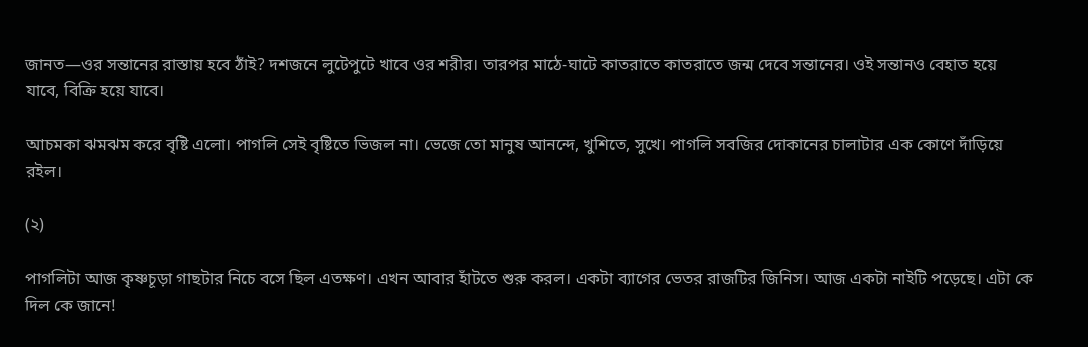জানত—ওর সন্তানের রাস্তায় হবে ঠাঁই? দশজনে লুটেপুটে খাবে ওর শরীর। তারপর মাঠে-ঘাটে কাতরাতে কাতরাতে জন্ম দেবে সন্তানের। ওই সন্তানও বেহাত হয়ে যাবে, বিক্রি হয়ে যাবে।

আচমকা ঝমঝম করে বৃষ্টি এলো। পাগলি সেই বৃষ্টিতে ভিজল না। ভেজে তো মানুষ আনন্দে, খুশিতে, সুখে। পাগলি সবজির দোকানের চালাটার এক কোণে দাঁড়িয়ে রইল।

(২)

পাগলিটা আজ কৃষ্ণচূড়া গাছটার নিচে বসে ছিল এতক্ষণ। এখন আবার হাঁটতে শুরু করল। একটা ব্যাগের ভেতর রাজটির জিনিস। আজ একটা নাইটি পড়েছে। এটা কে দিল কে জানে!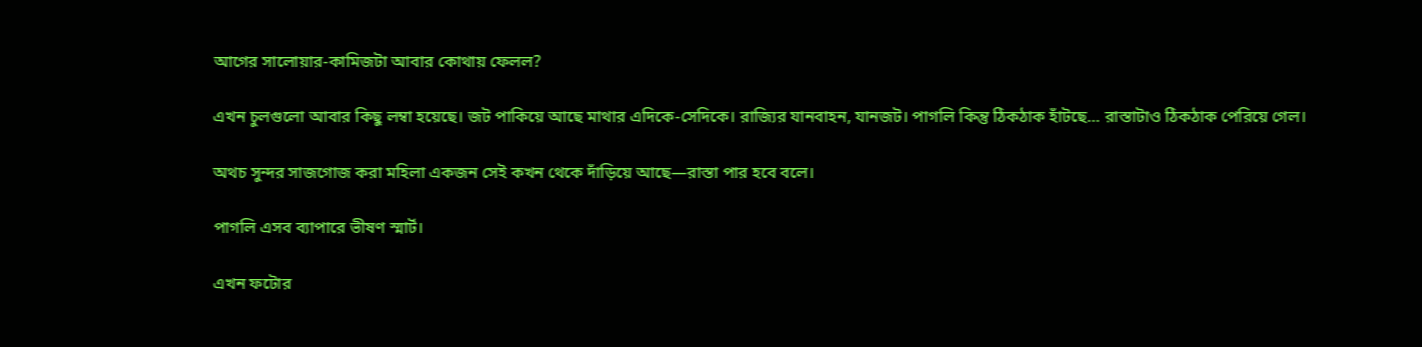আগের সালোয়ার-কামিজটা আবার কোথায় ফেলল?

এখন চুলগুলো আবার কিছু লম্বা হয়েছে। জট পাকিয়ে আছে মাথার এদিকে-সেদিকে। রাজ্যির যানবাহন, যানজট। পাগলি কিন্তু ঠিকঠাক হাঁটছে… রাস্তাটাও ঠিকঠাক পেরিয়ে গেল।

অথচ সুন্দর সাজগোজ করা মহিলা একজন সেই কখন থেকে দাঁড়িয়ে আছে—রাস্তা পার হবে বলে।

পাগলি এসব ব্যাপারে ভীষণ স্মার্ট।

এখন ফটোর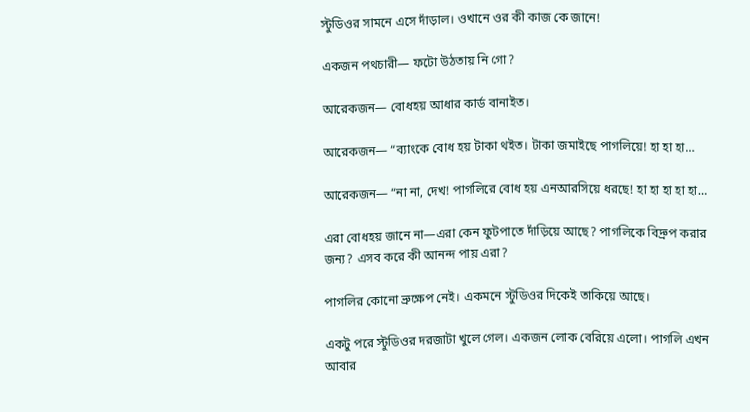স্টুডিওর সামনে এসে দাঁড়াল। ওখানে ওর কী কাজ কে জানে!

একজন পথচারী— ফটো উঠতায় নি গো?

আরেকজন— বোধহয় আধার কার্ড বানাইত।

আরেকজন— “ব্যাংকে বোধ হয় টাকা থইত। টাকা জমাইছে পাগলিয়ে! হা হা হা…

আরেকজন— “না না, দেখ! পাগলিরে বোধ হয় এনআরসিয়ে ধরছে! হা হা হা হা হা…

এরা বোধহয় জানে না—এরা কেন ফুটপাতে দাঁড়িয়ে আছে? পাগলিকে বিদ্রুপ করার জন্য? এসব করে কী আনন্দ পায় এরা?

পাগলির কোনো ভ্রুক্ষেপ নেই। একমনে স্টুডিওর দিকেই তাকিয়ে আছে।

একটু পরে স্টুডিওর দরজাটা খুলে গেল। একজন লোক বেরিয়ে এলো। পাগলি এখন আবার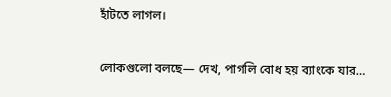হাঁটতে লাগল।

লোকগুলো বলছে— দেখ, পাগলি বোধ হয় ব্যাংকে যার…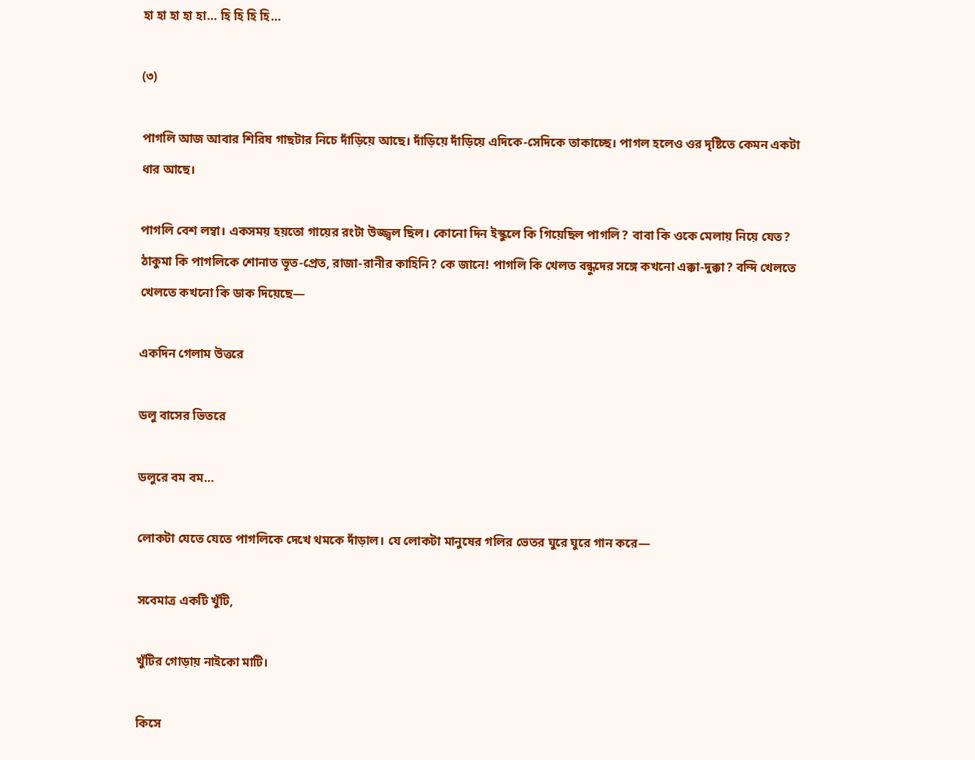হা হা হা হা হা… হি হি হি হি…

(৩)

পাগলি আজ আবার শিরিষ গাছটার নিচে দাঁড়িয়ে আছে। দাঁড়িয়ে দাঁড়িয়ে এদিকে-সেদিকে তাকাচ্ছে। পাগল হলেও ওর দৃষ্টিতে কেমন একটা ধার আছে।

পাগলি বেশ লম্বা। একসময় হয়তো গায়ের রংটা উজ্জ্বল ছিল। কোনো দিন ইস্কুলে কি গিয়েছিল পাগলি? বাবা কি ওকে মেলায় নিয়ে যেত? ঠাকুমা কি পাগলিকে শোনাত ভূত-প্রেত, রাজা-রানীর কাহিনি? কে জানে! পাগলি কি খেলত বন্ধুদের সঙ্গে কখনো এক্কা-দুক্কা? বন্দি খেলতে খেলতে কখনো কি ডাক দিয়েছে—

একদিন গেলাম উত্তরে

ডলু বাসের ভিতরে

ডলুরে বম বম…

লোকটা যেতে যেতে পাগলিকে দেখে থমকে দাঁড়াল। যে লোকটা মানুষের গলির ভেতর ঘুরে ঘুরে গান করে—

সবেমাত্র একটি খুঁটি,

খুঁটির গোড়ায় নাইকো মাটি।

কিসে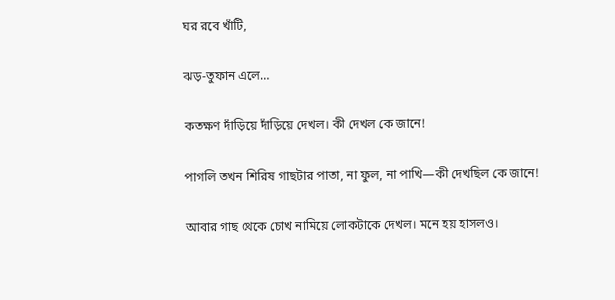ঘর রবে খাঁটি,

ঝড়-তুফান এলে…

কতক্ষণ দাঁড়িয়ে দাঁড়িয়ে দেখল। কী দেখল কে জানে!

পাগলি তখন শিরিষ গাছটার পাতা, না ফুল, না পাখি—কী দেখছিল কে জানে!

আবার গাছ থেকে চোখ নামিয়ে লোকটাকে দেখল। মনে হয় হাসলও।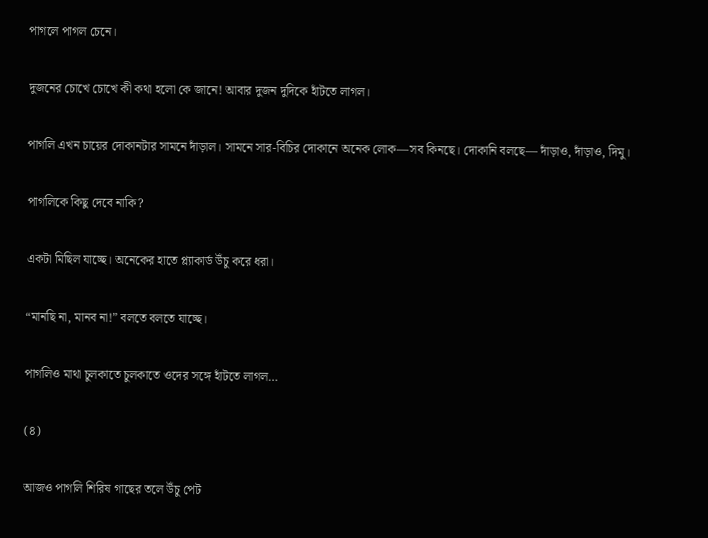পাগলে পাগল চেনে।

দুজনের চোখে চোখে কী কথা হলো কে জানে! আবার দুজন দুদিকে হাঁটতে লাগল।

পাগলি এখন চায়ের দোকানটার সামনে দাঁড়াল। সামনে সার-বিচির দোকানে অনেক লোক—সব কিনছে। দোকানি বলছে— দাঁড়াও, দাঁড়াও, দিমু।

পাগলিকে কিছু দেবে নাকি?

একটা মিছিল যাচ্ছে। অনেকের হাতে প্ল্যাকার্ড উঁচু করে ধরা।

“মানছি না, মানব না!” বলতে বলতে যাচ্ছে।

পাগলিও মাথা চুলকাতে চুলকাতে ওদের সঙ্গে হাঁটতে লাগল…

(৪)

আজও পাগলি শিরিষ গাছের তলে উঁচু পেট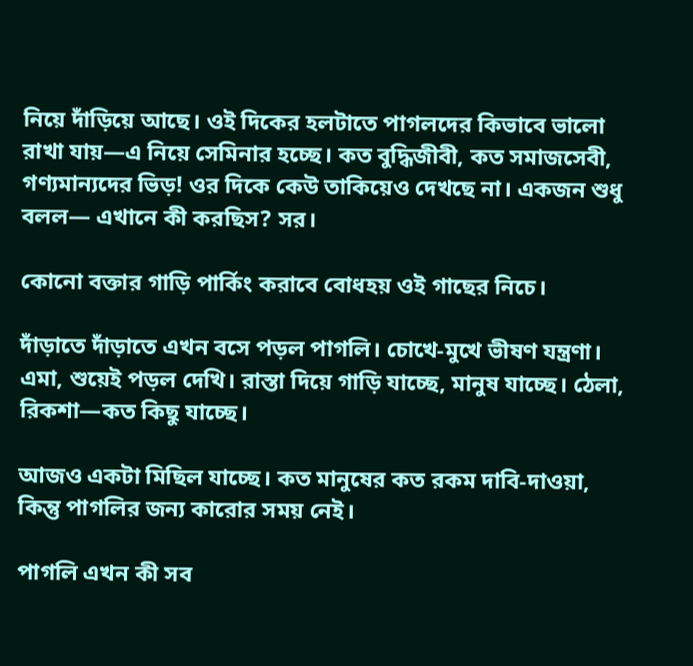নিয়ে দাঁড়িয়ে আছে। ওই দিকের হলটাতে পাগলদের কিভাবে ভালো রাখা যায়—এ নিয়ে সেমিনার হচ্ছে। কত বুদ্ধিজীবী, কত সমাজসেবী, গণ্যমান্যদের ভিড়! ওর দিকে কেউ তাকিয়েও দেখছে না। একজন শুধু বলল— এখানে কী করছিস? সর।

কোনো বক্তার গাড়ি পার্কিং করাবে বোধহয় ওই গাছের নিচে।

দাঁড়াতে দাঁড়াতে এখন বসে পড়ল পাগলি। চোখে-মুখে ভীষণ যন্ত্রণা। এমা, শুয়েই পড়ল দেখি। রাস্তা দিয়ে গাড়ি যাচ্ছে, মানুষ যাচ্ছে। ঠেলা, রিকশা—কত কিছু যাচ্ছে।

আজও একটা মিছিল যাচ্ছে। কত মানুষের কত রকম দাবি-দাওয়া, কিন্তু পাগলির জন্য কারোর সময় নেই।

পাগলি এখন কী সব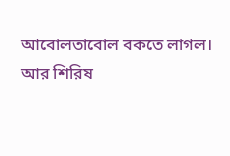আবোলতাবোল বকতে লাগল। আর শিরিষ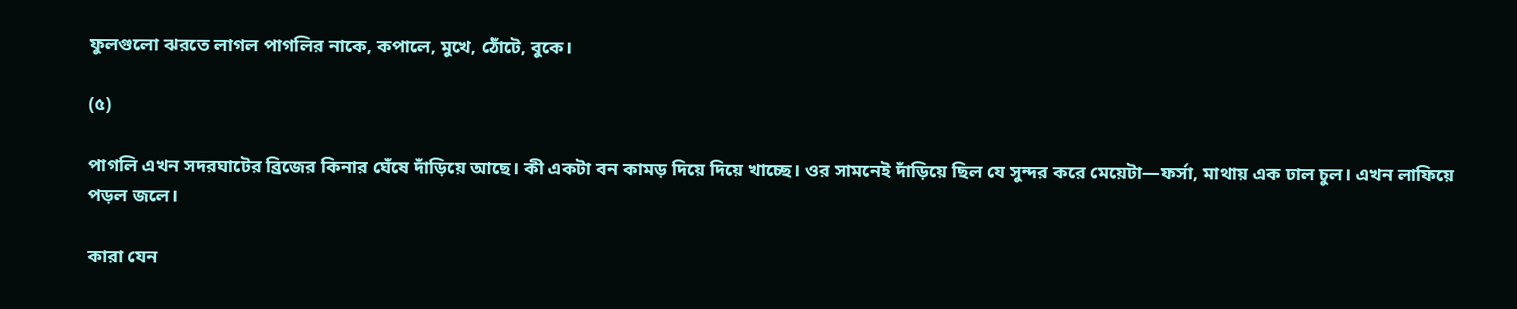ফুলগুলো ঝরতে লাগল পাগলির নাকে, কপালে, মুখে, ঠোঁটে, বুকে।

(৫)

পাগলি এখন সদরঘাটের ব্রিজের কিনার ঘেঁষে দাঁড়িয়ে আছে। কী একটা বন কামড় দিয়ে দিয়ে খাচ্ছে। ওর সামনেই দাঁড়িয়ে ছিল যে সুন্দর করে মেয়েটা—ফর্সা, মাথায় এক ঢাল চুল। এখন লাফিয়ে পড়ল জলে।

কারা যেন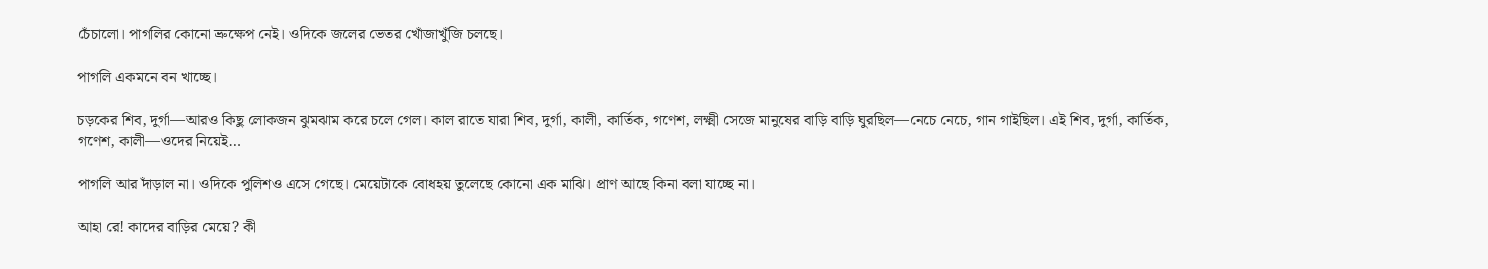চেঁচালো। পাগলির কোনো ভ্রুক্ষেপ নেই। ওদিকে জলের ভেতর খোঁজাখুঁজি চলছে।

পাগলি একমনে বন খাচ্ছে।

চড়কের শিব, দুর্গা—আরও কিছু লোকজন ঝুমঝাম করে চলে গেল। কাল রাতে যারা শিব, দুর্গা, কালী, কার্তিক, গণেশ, লক্ষ্মী সেজে মানুষের বাড়ি বাড়ি ঘুরছিল—নেচে নেচে, গান গাইছিল। এই শিব, দুর্গা, কার্তিক, গণেশ, কালী—ওদের নিয়েই…

পাগলি আর দাঁড়াল না। ওদিকে পুলিশও এসে গেছে। মেয়েটাকে বোধহয় তুলেছে কোনো এক মাঝি। প্রাণ আছে কিনা বলা যাচ্ছে না।

আহা রে! কাদের বাড়ির মেয়ে? কী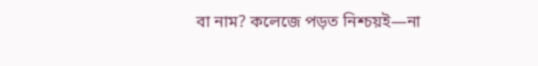বা নাম? কলেজে পড়ত নিশ্চয়ই—না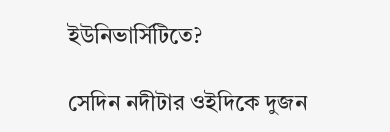ইউনিভার্সিটিতে?

সেদিন নদীটার ওইদিকে দুজন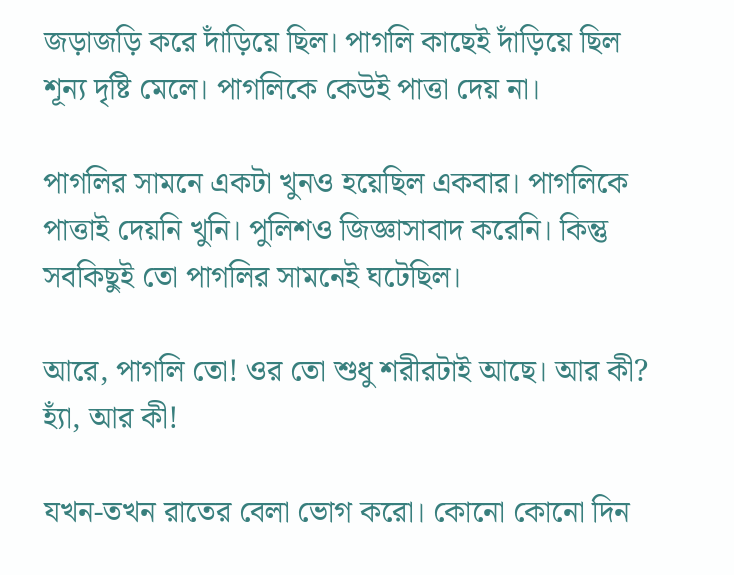জড়াজড়ি করে দাঁড়িয়ে ছিল। পাগলি কাছেই দাঁড়িয়ে ছিল শূন্য দৃষ্টি মেলে। পাগলিকে কেউই পাত্তা দেয় না।

পাগলির সামনে একটা খুনও হয়েছিল একবার। পাগলিকে পাত্তাই দেয়নি খুনি। পুলিশও জিজ্ঞাসাবাদ করেনি। কিন্তু সবকিছুই তো পাগলির সামনেই ঘটেছিল।

আরে, পাগলি তো! ওর তো শুধু শরীরটাই আছে। আর কী? হ্যাঁ, আর কী!

যখন-তখন রাতের বেলা ভোগ করো। কোনো কোনো দিন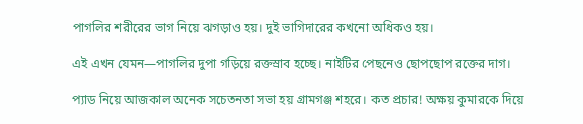পাগলির শরীরের ভাগ নিয়ে ঝগড়াও হয়। দুই ভাগিদারের কখনো অধিকও হয়।

এই এখন যেমন—পাগলির দুপা গড়িয়ে রক্তস্রাব হচ্ছে। নাইটির পেছনেও ছোপছোপ রক্তের দাগ।

প্যাড নিয়ে আজকাল অনেক সচেতনতা সভা হয় গ্রামগঞ্জ শহরে। কত প্রচার! অক্ষয় কুমারকে দিয়ে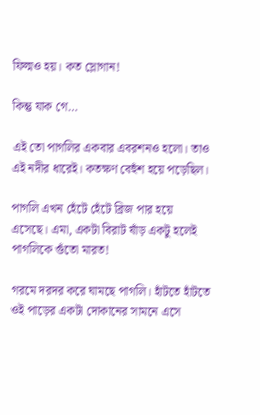ফিল্মও হয়। কত স্লোগান!

কিন্তু যাক গে…

এই তো পাগলির একবার এবরশনও হলো। তাও এই নদীর ধারেই। কতক্ষণ বেহুঁশ হয়ে পড়েছিল।

পাগলি এখন হেঁটে হেঁটে ব্রিজ পার হয়ে এসেছে। এমা, একটা বিরাট ষাঁড় একটু হলেই পাগলিকে গুঁতো মারত!

গরমে দরদর করে ঘামছে পাগলি। হাঁটতে হাঁটতে ওই পাড়ের একটা দোকানের সামনে এসে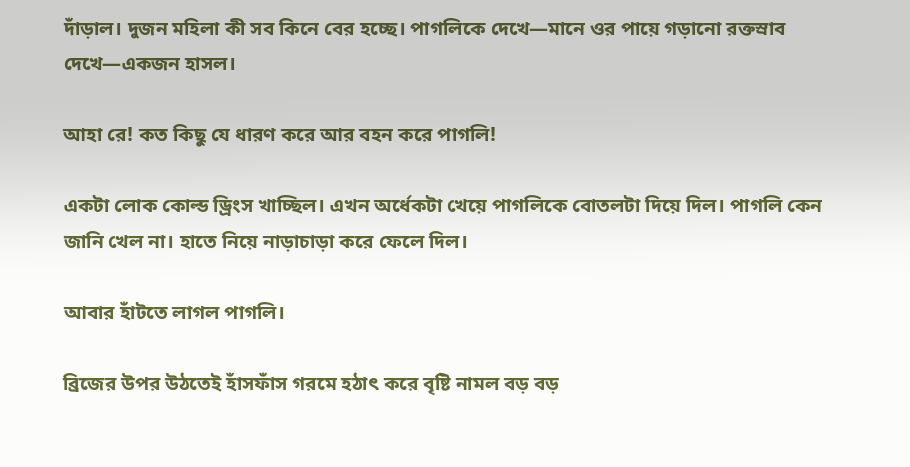দাঁড়াল। দুজন মহিলা কী সব কিনে বের হচ্ছে। পাগলিকে দেখে—মানে ওর পায়ে গড়ানো রক্তস্রাব দেখে—একজন হাসল।

আহা রে! কত কিছু যে ধারণ করে আর বহন করে পাগলি!

একটা লোক কোল্ড ড্রিংস খাচ্ছিল। এখন অর্ধেকটা খেয়ে পাগলিকে বোতলটা দিয়ে দিল। পাগলি কেন জানি খেল না। হাতে নিয়ে নাড়াচাড়া করে ফেলে দিল।

আবার হাঁটতে লাগল পাগলি।

ব্রিজের উপর উঠতেই হাঁসফাঁস গরমে হঠাৎ করে বৃষ্টি নামল বড় বড়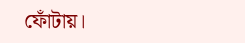ফোঁটায়।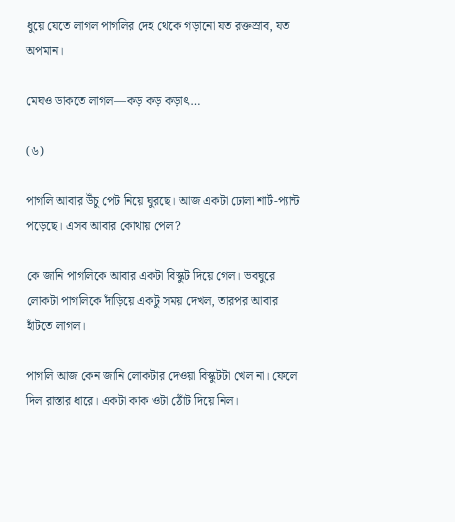ধুয়ে যেতে লাগল পাগলির দেহ থেকে গড়ানো যত রক্তস্রাব, যত অপমান।

মেঘও ডাকতে লাগল—কড় কড় কড়াৎ…

(৬)

পাগলি আবার উঁচু পেট নিয়ে ঘুরছে। আজ একটা ঢোলা শার্ট-প্যান্ট পড়েছে। এসব আবার কোথায় পেল?

কে জানি পাগলিকে আবার একটা বিস্কুট দিয়ে গেল। ভবঘুরে লোকটা পাগলিকে দাঁড়িয়ে একটু সময় দেখল, তারপর আবার হাঁটতে লাগল।

পাগলি আজ কেন জানি লোকটার দেওয়া বিস্কুটটা খেল না। ফেলে দিল রাস্তার ধারে। একটা কাক ওটা ঠোঁট দিয়ে নিল।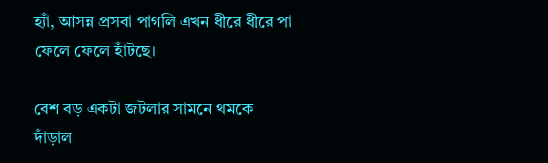হ্যাঁ, আসন্ন প্রসবা পাগলি এখন ধীরে ধীরে পা ফেলে ফেলে হাঁটছে।

বেশ বড় একটা জটলার সামনে থমকে দাঁড়াল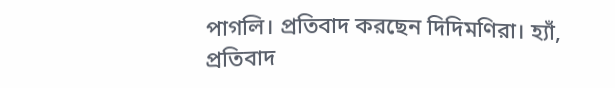পাগলি। প্রতিবাদ করছেন দিদিমণিরা। হ্যাঁ, প্রতিবাদ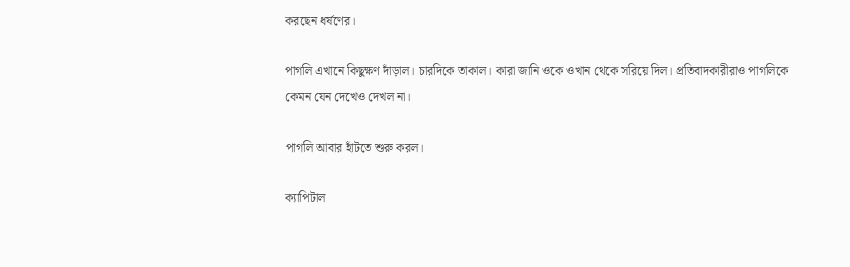করছেন ধর্ষণের।

পাগলি এখানে কিছুক্ষণ দাঁড়াল। চারদিকে তাকাল। কারা জানি ওকে ওখান থেকে সরিয়ে দিল। প্রতিবাদকারীরাও পাগলিকে কেমন যেন দেখেও দেখল না।

পাগলি আবার হাঁটতে শুরু করল।

ক্যাপিটাল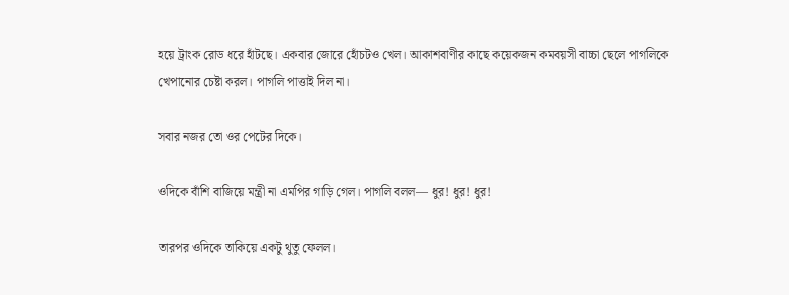হয়ে ট্রাংক রোড ধরে হাঁটছে। একবার জোরে হোঁচটও খেল। আকাশবাণীর কাছে কয়েকজন কমবয়সী বাচ্চা ছেলে পাগলিকে খেপানোর চেষ্টা করল। পাগলি পাত্তাই দিল না।

সবার নজর তো ওর পেটের দিকে।

ওদিকে বাঁশি বাজিয়ে মন্ত্রী না এমপির গাড়ি গেল। পাগলি বলল— ধুর! ধুর! ধুর!

তারপর ওদিকে তাকিয়ে একটু থুতু ফেলল।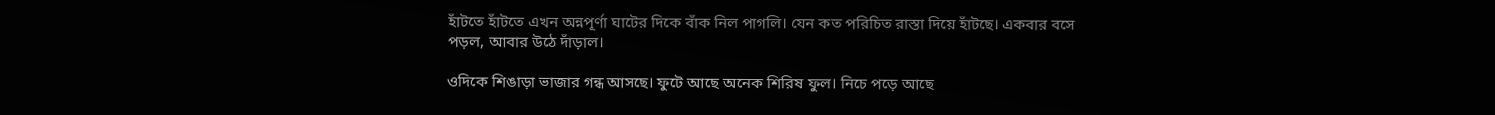হাঁটতে হাঁটতে এখন অন্নপূর্ণা ঘাটের দিকে বাঁক নিল পাগলি। যেন কত পরিচিত রাস্তা দিয়ে হাঁটছে। একবার বসে পড়ল, আবার উঠে দাঁড়াল।

ওদিকে শিঙাড়া ভাজার গন্ধ আসছে। ফুটে আছে অনেক শিরিষ ফুল। নিচে পড়ে আছে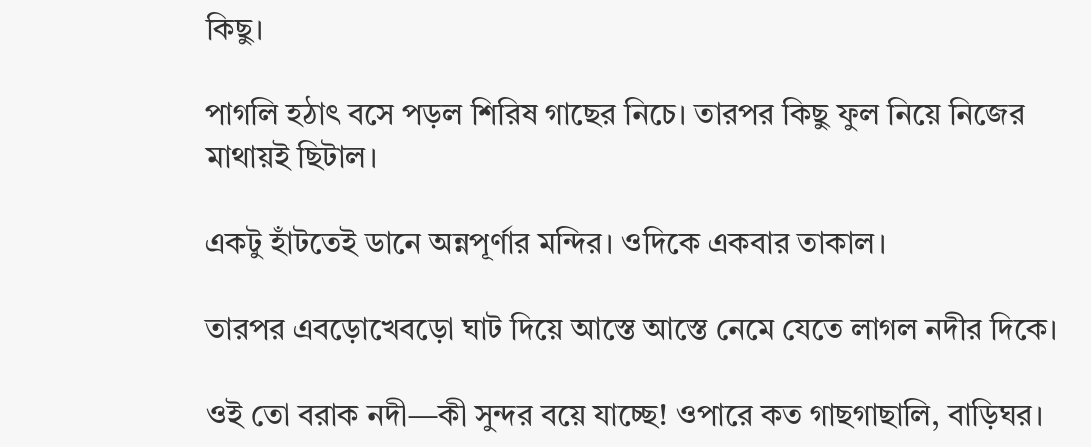কিছু।

পাগলি হঠাৎ বসে পড়ল শিরিষ গাছের নিচে। তারপর কিছু ফুল নিয়ে নিজের মাথায়ই ছিটাল।

একটু হাঁটতেই ডানে অন্নপূর্ণার মন্দির। ওদিকে একবার তাকাল।

তারপর এবড়োখেবড়ো ঘাট দিয়ে আস্তে আস্তে নেমে যেতে লাগল নদীর দিকে।

ওই তো বরাক নদী—কী সুন্দর বয়ে যাচ্ছে! ওপারে কত গাছগাছালি, বাড়িঘর।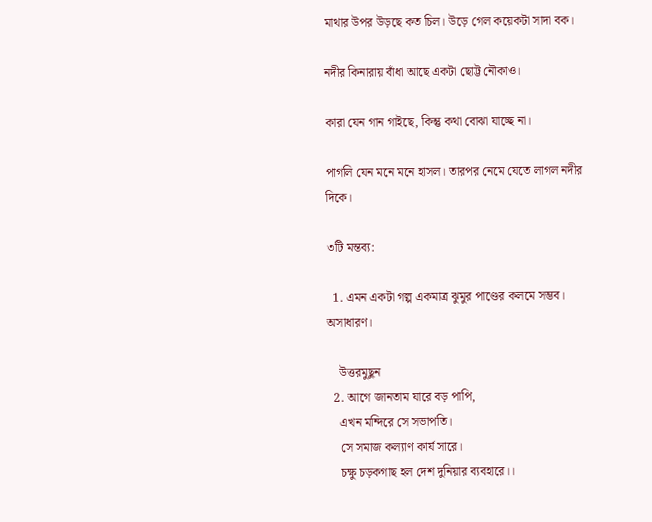মাথার উপর উড়ছে কত চিল। উড়ে গেল কয়েকটা সাদা বক।

নদীর কিনারায় বাঁধা আছে একটা ছোট্ট নৌকাও।

কারা যেন গান গাইছে, কিন্তু কথা বোঝা যাচ্ছে না।

পাগলি যেন মনে মনে হাসল। তারপর নেমে যেতে লাগল নদীর দিকে।

৩টি মন্তব্য:

  1. এমন একটা গল্প একমাত্র ঝুমুর পাণ্ডের কলমে সম্ভব। অসাধারণ।

    উত্তরমুছুন
  2. আগে জানতাম যারে বড় পাপি,
    এখন মন্দিরে সে সভাপতি।
    সে সমাজ কল্যাণ কার্য সারে।
    চক্ষু চড়কগাছ হল দেশ দুনিয়ার ব্যবহারে।।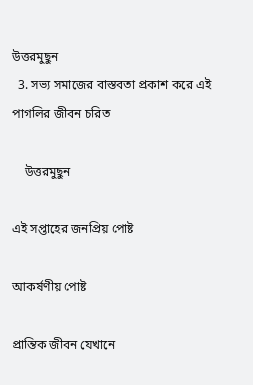উত্তরমুছুন
  3. সভ্য সমাজের বাস্তবতা প্রকাশ করে এই পাগলির জীবন চরিত

    উত্তরমুছুন

এই সপ্তাহের জনপ্রিয় পোষ্ট

আকর্ষণীয় পোষ্ট

প্রান্তিক জীবন যেখানে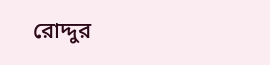রোদ্দুর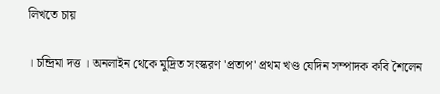লিখতে চায়

। চন্দ্রিমা দত্ত । অনলাইন থেকে মুদ্রিত সংস্করণ 'প্রতাপ' প্রথম খণ্ড যেদিন সম্পাদক কবি শৈলেন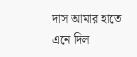দাস আমার হাতে এনে দিল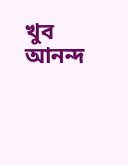খুব আনন্দ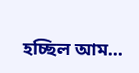হচ্ছিল আম...